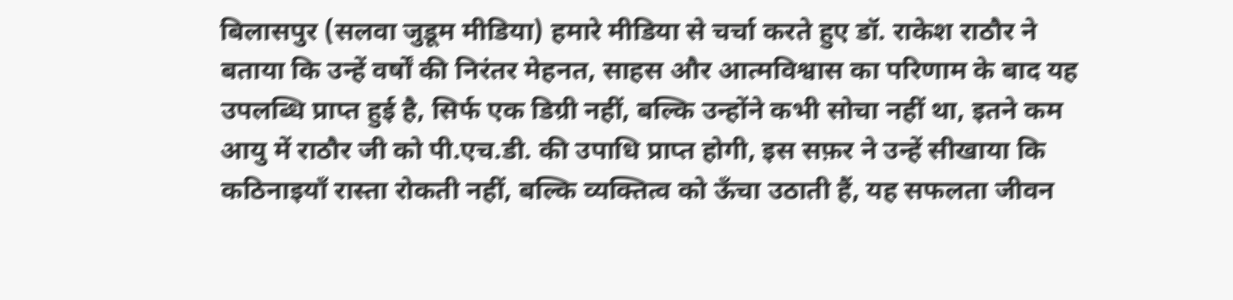बिलासपुर (सलवा जुडूम मीडिया) हमारे मीडिया से चर्चा करते हुए डॉ. राकेश राठौर ने बताया कि उन्हें वर्षों की निरंतर मेहनत, साहस और आत्मविश्वास का परिणाम के बाद यह उपलब्धि प्राप्त हुई है, सिर्फ एक डिग्री नहीं, बल्कि उन्होंने कभी सोचा नहीं था, इतने कम आयु में राठौर जी को पी.एच.डी. की उपाधि प्राप्त होगी, इस सफ़र ने उन्हें सीखाया कि कठिनाइयाँ रास्ता रोकती नहीं, बल्कि व्यक्तित्व को ऊँचा उठाती हैं, यह सफलता जीवन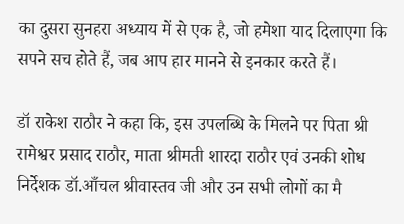का दुसरा सुनहरा अध्याय में से एक है, जो हमेशा याद दिलाएगा कि सपने सच होते हैं, जब आप हार मानने से इनकार करते हैं।

डॉ राकेश राठौर ने कहा कि, इस उपलब्धि के मिलने पर पिता श्री रामेश्वर प्रसाद राठौर, माता श्रीमती शारदा राठौर एवं उनकी शोध निर्देशक डॉ.आँचल श्रीवास्तव जी और उन सभी लोगों का मै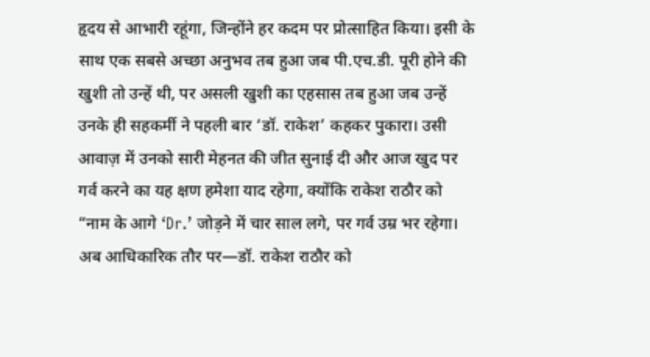हृदय से आभारी रहूंगा, जिन्होंने हर कदम पर प्रोत्साहित किया। इसी के साथ एक सबसे अच्छा अनुभव तब हुआ जब पी.एच.डी. पूरी होने की खुशी तो उन्हें थी, पर असली खुशी का एहसास तब हुआ जब उन्हें उनके ही सहकर्मी ने पहली बार ‘डॉ. राकेश’ कहकर पुकारा। उसी आवाज़ में उनको सारी मेहनत की जीत सुनाई दी और आज खुद पर गर्व करने का यह क्षण हमेशा याद रहेगा, क्योंकि राकेश राठौर को “नाम के आगे ‘Dr.’ जोड़ने में चार साल लगे, पर गर्व उम्र भर रहेगा। अब आधिकारिक तौर पर—डॉ. राकेश राठौर को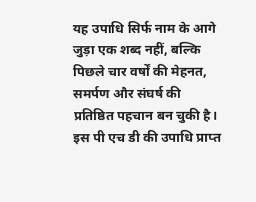यह उपाधि सिर्फ नाम के आगे जुड़ा एक शब्द नहीं, बल्कि पिछले चार वर्षों की मेहनत, समर्पण और संघर्ष की प्रतिष्ठित पहचान बन चुकी है। इस पी एच डी की उपाधि प्राप्त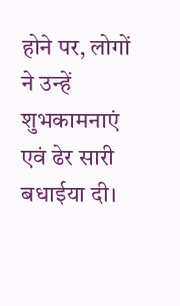होने पर, लोगों ने उन्हें शुभकामनाएं एवं ढेर सारी बधाईया दी।